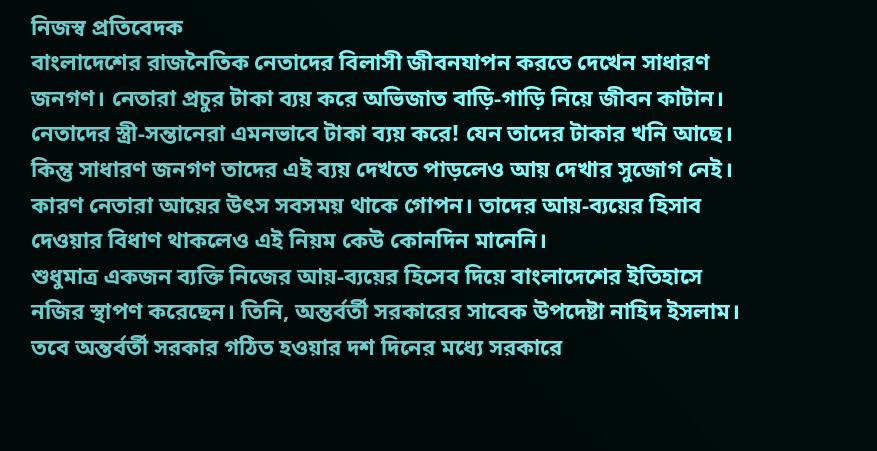নিজস্ব প্রতিবেদক
বাংলাদেশের রাজনৈতিক নেতাদের বিলাসী জীবনযাপন করতে দেখেন সাধারণ জনগণ। নেতারা প্রচুর টাকা ব্যয় করে অভিজাত বাড়ি-গাড়ি নিয়ে জীবন কাটান। নেতাদের স্ত্রী-সন্তানেরা এমনভাবে টাকা ব্যয় করে! যেন তাদের টাকার খনি আছে।
কিন্তু সাধারণ জনগণ তাদের এই ব্যয় দেখতে পাড়লেও আয় দেখার সুজোগ নেই। কারণ নেতারা আয়ের উৎস সবসময় থাকে গোপন। তাদের আয়-ব্যয়ের হিসাব দেওয়ার বিধাণ থাকলেও এই নিয়ম কেউ কোনদিন মানেনি।
শুধুমাত্র একজন ব্যক্তি নিজের আয়-ব্যয়ের হিসেব দিয়ে বাংলাদেশের ইতিহাসে নজির স্থাপণ করেছেন। তিনি, অন্তর্বর্তী সরকারের সাবেক উপদেষ্টা নাহিদ ইসলাম। তবে অন্তর্বর্তী সরকার গঠিত হওয়ার দশ দিনের মধ্যে সরকারে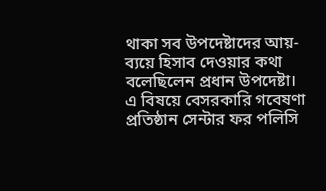থাকা সব উপদেষ্টাদের আয়-ব্যয়ে হিসাব দেওয়ার কথা বলেছিলেন প্রধান উপদেষ্টা।
এ বিষয়ে বেসরকারি গবেষণা প্রতিষ্ঠান সেন্টার ফর পলিসি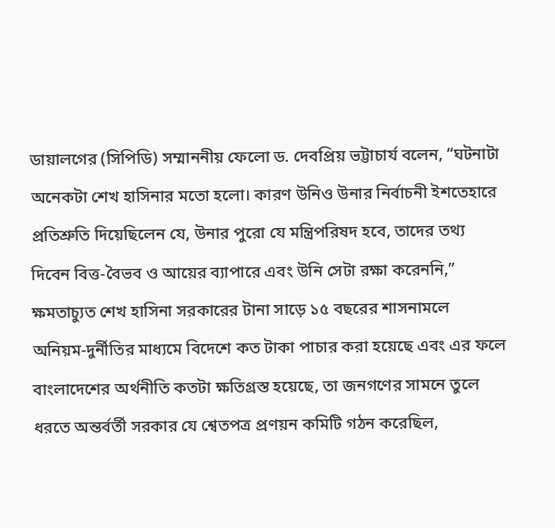ডায়ালগের (সিপিডি) সম্মাননীয় ফেলো ড. দেবপ্রিয় ভট্টাচার্য বলেন, “ঘটনাটা অনেকটা শেখ হাসিনার মতো হলো। কারণ উনিও উনার নির্বাচনী ইশতেহারে প্রতিশ্রুতি দিয়েছিলেন যে, উনার পুরো যে মন্ত্রিপরিষদ হবে, তাদের তথ্য দিবেন বিত্ত-বৈভব ও আয়ের ব্যাপারে এবং উনি সেটা রক্ষা করেননি,”
ক্ষমতাচ্যুত শেখ হাসিনা সরকারের টানা সাড়ে ১৫ বছরের শাসনামলে অনিয়ম-দুর্নীতির মাধ্যমে বিদেশে কত টাকা পাচার করা হয়েছে এবং এর ফলে বাংলাদেশের অর্থনীতি কতটা ক্ষতিগ্রস্ত হয়েছে, তা জনগণের সামনে তুলে ধরতে অন্তর্বর্তী সরকার যে শ্বেতপত্র প্রণয়ন কমিটি গঠন করেছিল,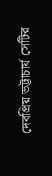দেবপ্রিয় ভট্টাচার্য সেটির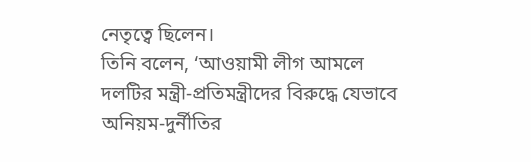নেতৃত্বে ছিলেন।
তিনি বলেন, ‘আওয়ামী লীগ আমলে দলটির মন্ত্রী-প্রতিমন্ত্রীদের বিরুদ্ধে যেভাবে অনিয়ম-দুর্নীতির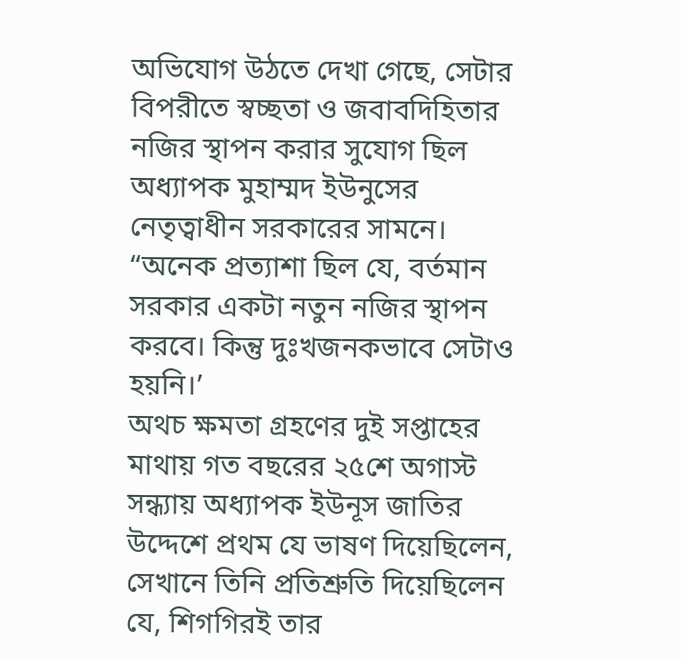অভিযোগ উঠতে দেখা গেছে, সেটার বিপরীতে স্বচ্ছতা ও জবাবদিহিতার নজির স্থাপন করার সুযোগ ছিল অধ্যাপক মুহাম্মদ ইউনুসের নেতৃত্বাধীন সরকারের সামনে।
“অনেক প্রত্যাশা ছিল যে, বর্তমান সরকার একটা নতুন নজির স্থাপন করবে। কিন্তু দুঃখজনকভাবে সেটাও হয়নি।’
অথচ ক্ষমতা গ্রহণের দুই সপ্তাহের মাথায় গত বছরের ২৫শে অগাস্ট সন্ধ্যায় অধ্যাপক ইউনূস জাতির উদ্দেশে প্রথম যে ভাষণ দিয়েছিলেন, সেখানে তিনি প্রতিশ্রুতি দিয়েছিলেন যে, শিগগিরই তার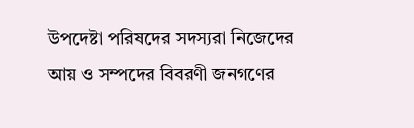উপদেষ্টা পরিষদের সদস্যরা নিজেদের আয় ও সম্পদের বিবরণী জনগণের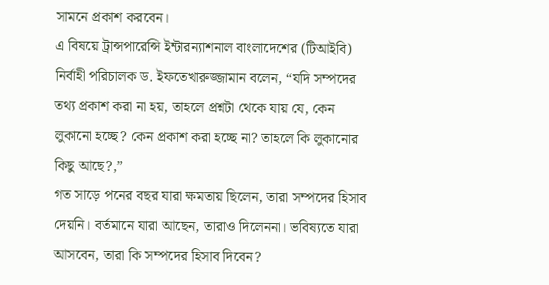সামনে প্রকাশ করবেন।
এ বিষয়ে ট্রান্সপারেন্সি ইন্টারন্যাশনাল বাংলাদেশের (টিআইবি) নির্বাহী পরিচালক ড. ইফতেখারুজ্জামান বলেন, “যদি সম্পদের তথ্য প্রকাশ করা না হয়, তাহলে প্রশ্নটা থেকে যায় যে, কেন লুকানো হচ্ছে? কেন প্রকাশ করা হচ্ছে না? তাহলে কি লুকানোর কিছু আছে?,”
গত সাড়ে পনের বছর যারা ক্ষমতায় ছিলেন, তারা সম্পদের হিসাব দেয়নি। বর্তমানে যারা আছেন, তারাও দিলেননা। ভবিষ্যতে যারা আসবেন, তারা কি সম্পদের হিসাব দিবেন?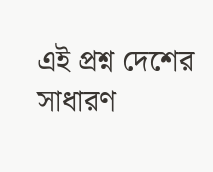এই প্রশ্ন দেশের সাধারণ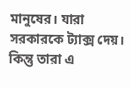মানুষের। যারা সরকারকে ট্যাক্স দেয়। কিন্তু তারা এ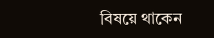বিষয়ে থাকেন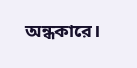অন্ধকারে।